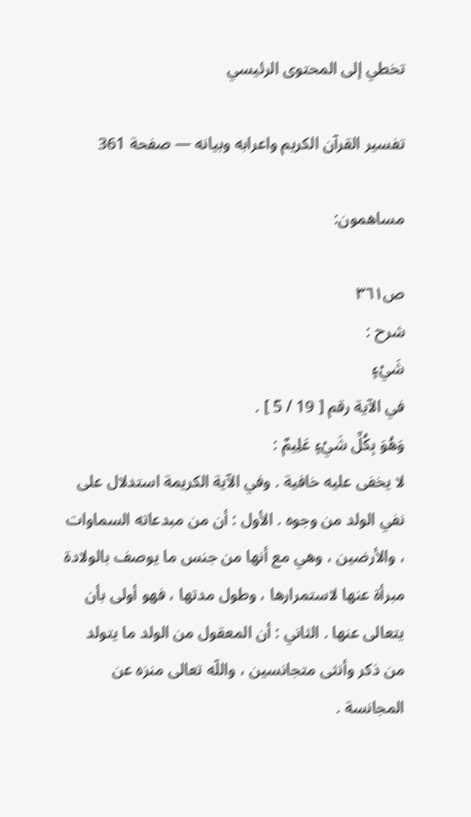تخطي إلى المحتوى الرئيسي

تفسير القرآن الكريم واعرابه وبيانه — صفحة 361

مساهمون:

ص٣٦١
شرح :
شَيْءٍ
في الآية رقم [ 19 / 5 ] .
وَهُوَ بِكُلِّ شَيْءٍ عَلِيمٌ :
لا يخفى عليه خافية . وفي الآية الكريمة استدلال على نفي الولد من وجوه . الأول : أن من مبدعاته السماوات ، والأرضين ، وهي مع أنها من جنس ما يوصف بالولادة مبرأة عنها لاستمرارها ، وطول مدتها ، فهو أولى بأن يتعالى عنها . الثاني : أن المعقول من الولد ما يتولد من ذكر وأنثى متجانسين ، واللّه تعالى منزه عن المجانسة .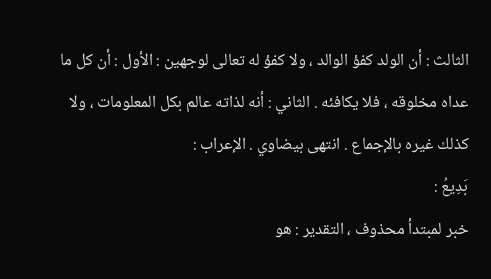الثالث : أن الولد كفؤ الوالد ، ولا كفؤ له تعالى لوجهين : الأول : أن كل ما عداه مخلوقه ، فلا يكافئه . الثاني : أنه لذاته عالم بكل المعلومات ، ولا كذلك غيره بالإجماع . انتهى بيضاوي . الإعراب :
بَدِيعُ :
خبر لمبتدأ محذوف ، التقدير : هو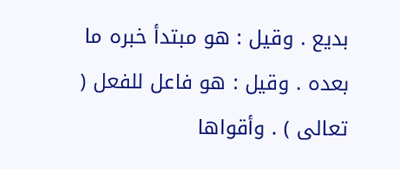بديع . وقيل : هو مبتدأ خبره ما بعده . وقيل : هو فاعل للفعل ( تعالى ) . وأقواها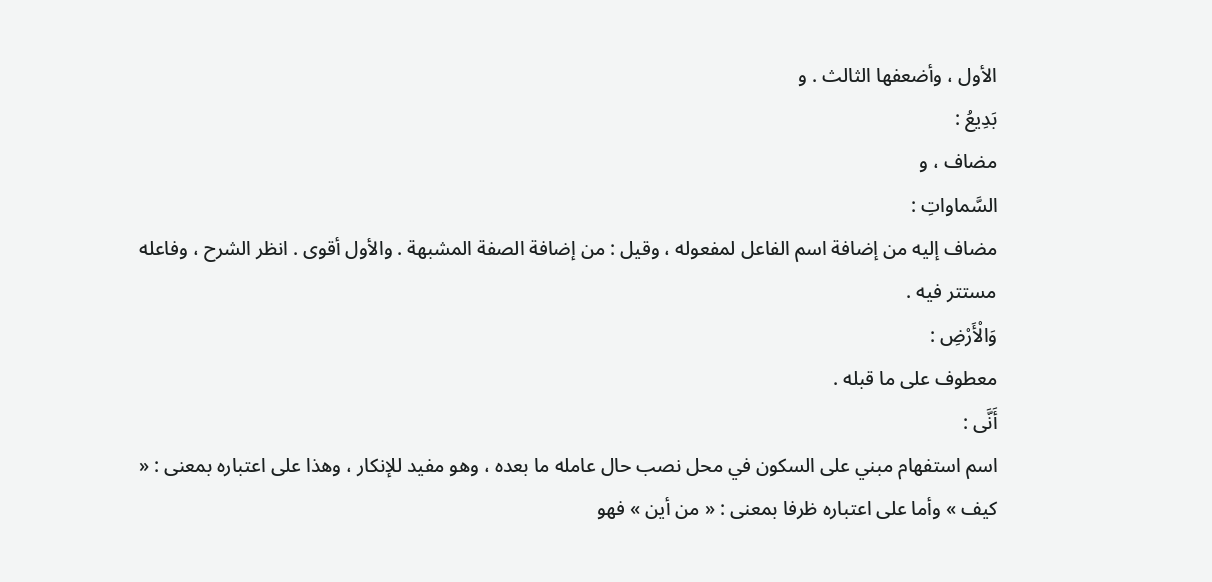الأول ، وأضعفها الثالث . و
بَدِيعُ :
مضاف ، و
السَّماواتِ :
مضاف إليه من إضافة اسم الفاعل لمفعوله ، وقيل : من إضافة الصفة المشبهة . والأول أقوى . انظر الشرح ، وفاعله مستتر فيه .
وَالْأَرْضِ :
معطوف على ما قبله .
أَنَّى :
اسم استفهام مبني على السكون في محل نصب حال عامله ما بعده ، وهو مفيد للإنكار ، وهذا على اعتباره بمعنى : « كيف » وأما على اعتباره ظرفا بمعنى : « من أين » فهو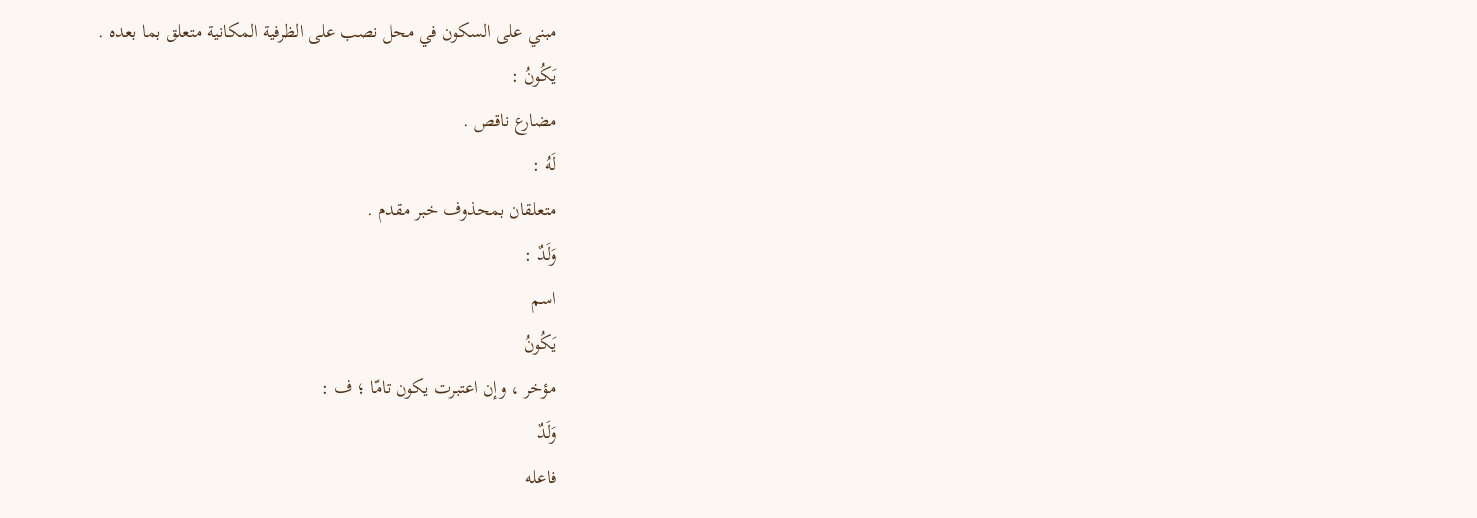مبني على السكون في محل نصب على الظرفية المكانية متعلق بما بعده .
يَكُونُ :
مضارع ناقص .
لَهُ :
متعلقان بمحذوف خبر مقدم .
وَلَدٌ :
اسم
يَكُونُ
مؤخر ، وإن اعتبرت يكون تامّا ؛ ف :
وَلَدٌ
فاعله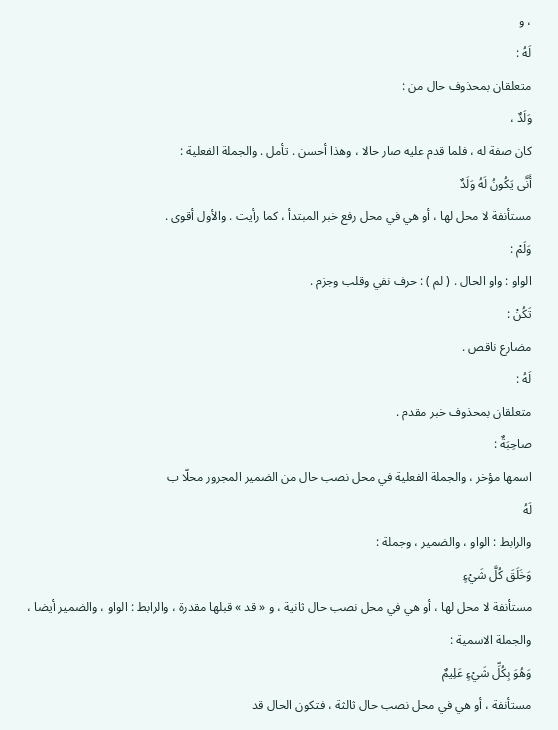، و
لَهُ :
متعلقان بمحذوف حال من :
وَلَدٌ ،
كان صفة له ، فلما قدم عليه صار حالا ، وهذا أحسن . تأمل . والجملة الفعلية :
أَنَّى يَكُونُ لَهُ وَلَدٌ
مستأنفة لا محل لها ، أو هي في محل رفع خبر المبتدأ ، كما رأيت . والأول أقوى .
وَلَمْ :
الواو : واو الحال . ( لم ) : حرف نفي وقلب وجزم .
تَكُنْ :
مضارع ناقص .
لَهُ :
متعلقان بمحذوف خبر مقدم .
صاحِبَةٌ :
اسمها مؤخر ، والجملة الفعلية في محل نصب حال من الضمير المجرور محلّا ب
لَهُ
والرابط : الواو ، والضمير ، وجملة :
وَخَلَقَ كُلَّ شَيْءٍ
مستأنفة لا محل لها ، أو هي في محل نصب حال ثانية ، و « قد » قبلها مقدرة ، والرابط : الواو ، والضمير أيضا ، والجملة الاسمية :
وَهُوَ بِكُلِّ شَيْءٍ عَلِيمٌ
مستأنفة ، أو هي في محل نصب حال ثالثة ، فتكون الحال قد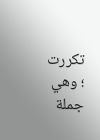تكررت ؛ وهي جملة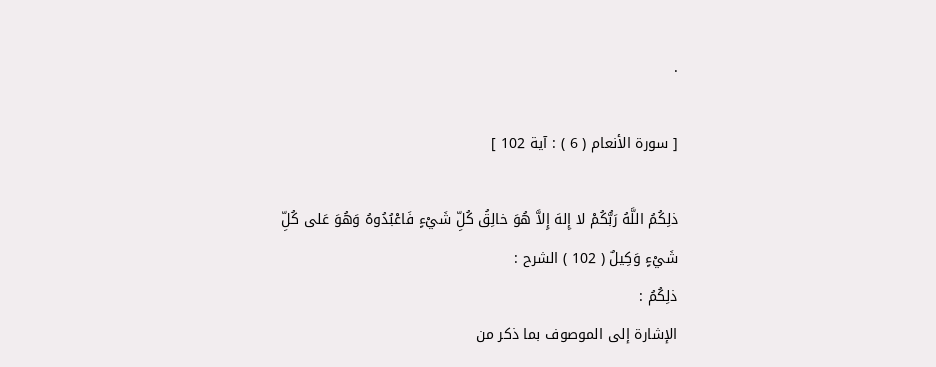.

[ سورة الأنعام ( 6 ) : آية 102 ]

ذلِكُمُ اللَّهُ رَبُّكُمْ لا إِلهَ إِلاَّ هُوَ خالِقُ كُلِّ شَيْءٍ فَاعْبُدُوهُ وَهُوَ عَلى كُلِّ شَيْءٍ وَكِيلٌ ( 102 ) الشرح :
ذلِكُمُ :
الإشارة إلى الموصوف بما ذكر من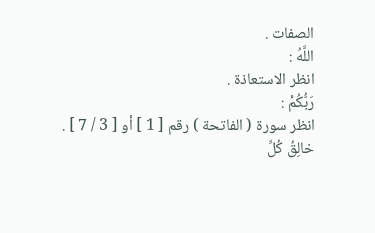الصفات .
اللَّهُ :
انظر الاستعاذة .
رَبُّكُمْ :
انظر سورة ( الفاتحة ) رقم [ 1 ] أو [ 3 / 7 ] .
خالِقُ كُلِّ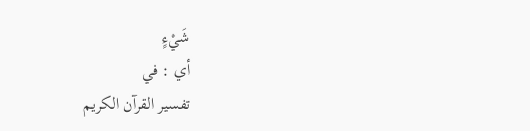شَيْءٍ
أي : في
تفسير القرآن الكريم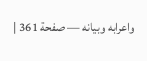واعرابه وبيانه — صفحة 361 |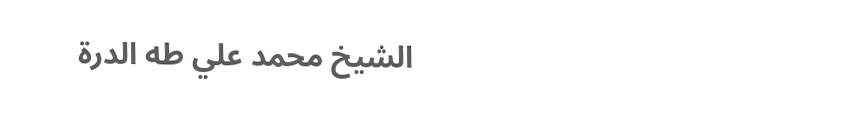الشيخ محمد علي طه الدرة